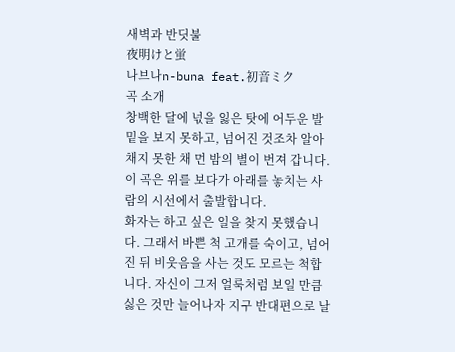새벽과 반딧불
夜明けと蛍
나브나n-buna feat.初音ミク
곡 소개
창백한 달에 넋을 잃은 탓에 어두운 발밑을 보지 못하고, 넘어진 것조차 알아채지 못한 채 먼 밤의 별이 번져 갑니다. 이 곡은 위를 보다가 아래를 놓치는 사람의 시선에서 출발합니다.
화자는 하고 싶은 일을 찾지 못했습니다. 그래서 바쁜 척 고개를 숙이고, 넘어진 뒤 비웃음을 사는 것도 모르는 척합니다. 자신이 그저 얼룩처럼 보일 만큼 싫은 것만 늘어나자 지구 반대편으로 날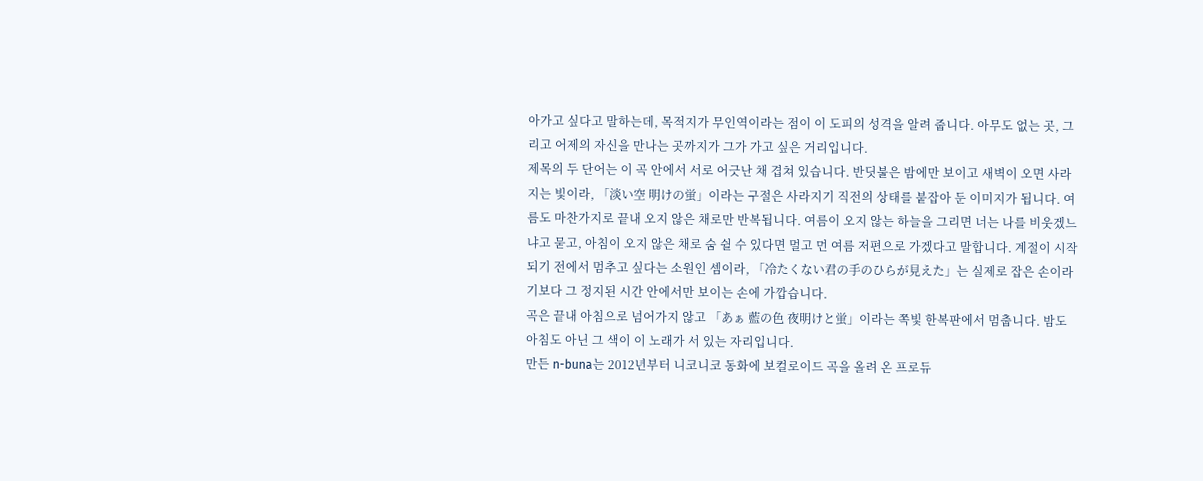아가고 싶다고 말하는데, 목적지가 무인역이라는 점이 이 도피의 성격을 알려 줍니다. 아무도 없는 곳, 그리고 어제의 자신을 만나는 곳까지가 그가 가고 싶은 거리입니다.
제목의 두 단어는 이 곡 안에서 서로 어긋난 채 겹쳐 있습니다. 반딧불은 밤에만 보이고 새벽이 오면 사라지는 빛이라, 「淡い空 明けの蛍」이라는 구절은 사라지기 직전의 상태를 붙잡아 둔 이미지가 됩니다. 여름도 마찬가지로 끝내 오지 않은 채로만 반복됩니다. 여름이 오지 않는 하늘을 그리면 너는 나를 비웃겠느냐고 묻고, 아침이 오지 않은 채로 숨 쉴 수 있다면 멀고 먼 여름 저편으로 가겠다고 말합니다. 계절이 시작되기 전에서 멈추고 싶다는 소원인 셈이라, 「冷たくない君の手のひらが見えた」는 실제로 잡은 손이라기보다 그 정지된 시간 안에서만 보이는 손에 가깝습니다.
곡은 끝내 아침으로 넘어가지 않고 「あぁ 藍の色 夜明けと蛍」이라는 쪽빛 한복판에서 멈춥니다. 밤도 아침도 아닌 그 색이 이 노래가 서 있는 자리입니다.
만든 n-buna는 2012년부터 니코니코 동화에 보컬로이드 곡을 올려 온 프로듀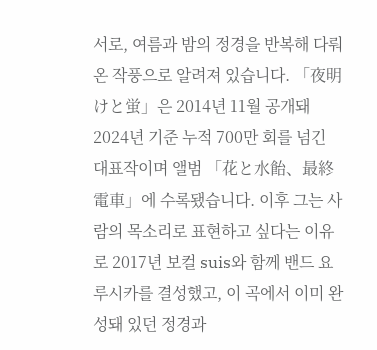서로, 여름과 밤의 정경을 반복해 다뤄 온 작풍으로 알려져 있습니다. 「夜明けと蛍」은 2014년 11월 공개돼 2024년 기준 누적 700만 회를 넘긴 대표작이며 앨범 「花と水飴、最終電車」에 수록됐습니다. 이후 그는 사람의 목소리로 표현하고 싶다는 이유로 2017년 보컬 suis와 함께 밴드 요루시카를 결성했고, 이 곡에서 이미 완성돼 있던 정경과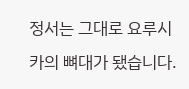정서는 그대로 요루시카의 뼈대가 됐습니다.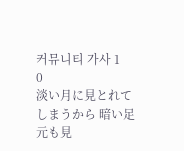커뮤니티 가사 1
0
淡い月に見とれてしまうから 暗い足元も見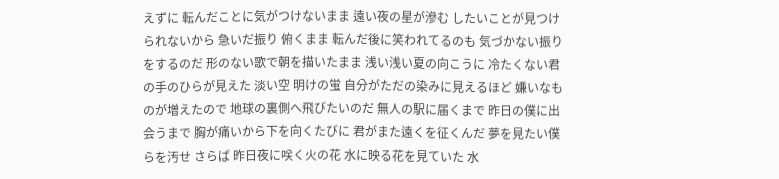えずに 転んだことに気がつけないまま 遠い夜の星が滲む したいことが見つけられないから 急いだ振り 俯くまま 転んだ後に笑われてるのも 気づかない振りをするのだ 形のない歌で朝を描いたまま 浅い浅い夏の向こうに 冷たくない君の手のひらが見えた 淡い空 明けの蛍 自分がただの染みに見えるほど 嫌いなものが増えたので 地球の裏側へ飛びたいのだ 無人の駅に届くまで 昨日の僕に出会うまで 胸が痛いから下を向くたびに 君がまた遠くを征くんだ 夢を見たい僕らを汚せ さらば 昨日夜に咲く火の花 水に映る花を見ていた 水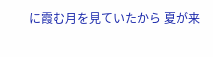に霞む月を見ていたから 夏が来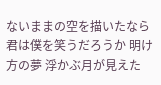ないままの空を描いたなら 君は僕を笑うだろうか 明け方の夢 浮かぶ月が見えた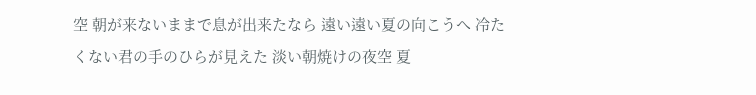空 朝が来ないままで息が出来たなら 遠い遠い夏の向こうへ 冷たくない君の手のひらが見えた 淡い朝焼けの夜空 夏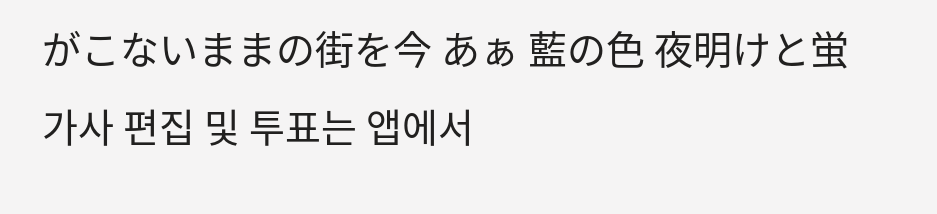がこないままの街を今 あぁ 藍の色 夜明けと蛍
가사 편집 및 투표는 앱에서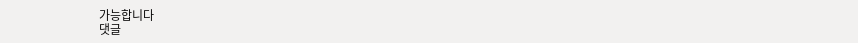가능합니다
댓글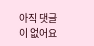아직 댓글이 없어요